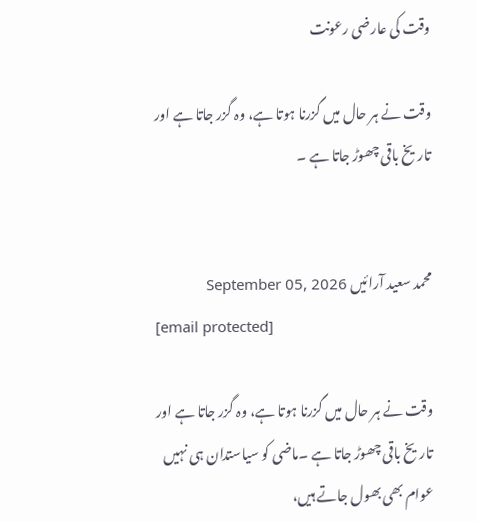وقت کی عارضی رعونت

وقت نے ہر حال میں گزرنا ہوتا ہے، وہ گزر جاتا ہے اور تاریخ باقی چھوڑ جاتا ہے ۔


محمد سعید آرائیں September 05, 2026
[email protected]

وقت نے ہر حال میں گزرنا ہوتا ہے، وہ گزر جاتا ہے اور تاریخ باقی چھوڑ جاتا ہے ۔ماضی کو سیاستدان ہی نہیں عوام بھی بھول جاتے ہیں،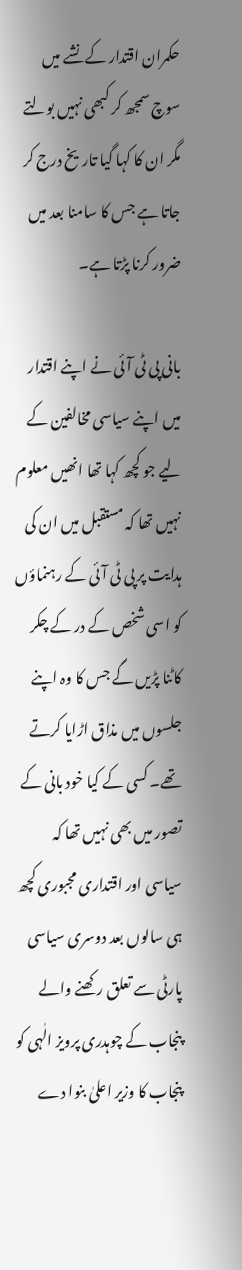حکمران اقتدار کے نشے میں سوچ سمجھ کر کبھی نہیں بولتے مگر ان کا کہا گیا تاریخ درج کر جاتا ہے جس کا سامنا بعد میں ضرور کرنا پڑتا ہے۔

بانی پی ٹی آئی نے اپنے اقتدار میں اپنے سیاسی مخالفین کے لیے جو کچھ کہا تھا انھیں معلوم نہیں تھا کہ مستقبل میں ان کی ہدایت پر پی ٹی آئی کے رہنماؤں کو اسی شخص کے در کے چکر کاٹنا پڑیں گے جس کا وہ اپنے جلسوں میں مذاق اڑایا کرتے تھے۔ کسی کے کیا خود بانی کے تصور میں بھی نہیں تھا کہ سیاسی اور اقتداری مجبوری کچھ ہی سالوں بعد دوسری سیاسی پارٹی سے تعلق رکھنے والے پنجاب کے چوہدری پرویز الٰہی کو پنجاب کا وزیر اعلیٰ بنوا دے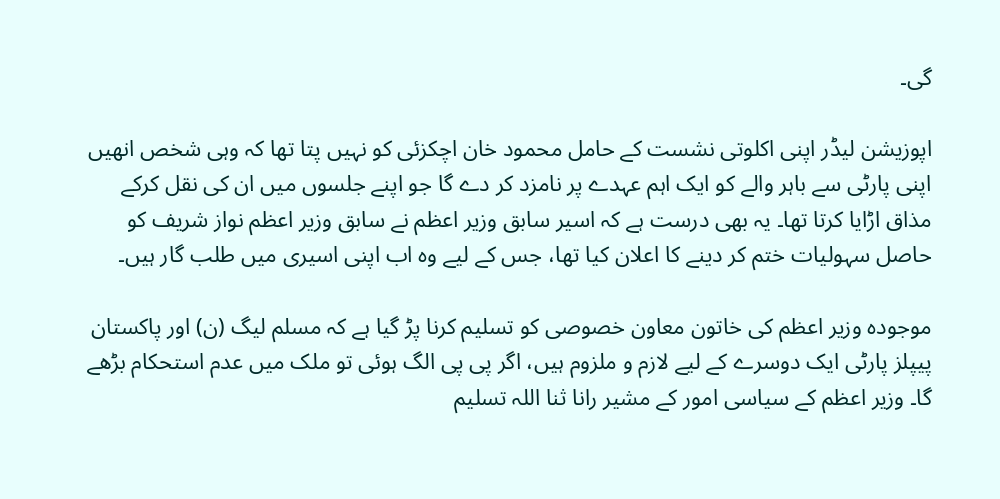گی۔

اپوزیشن لیڈر اپنی اکلوتی نشست کے حامل محمود خان اچکزئی کو نہیں پتا تھا کہ وہی شخص انھیں اپنی پارٹی سے باہر والے کو ایک اہم عہدے پر نامزد کر دے گا جو اپنے جلسوں میں ان کی نقل کرکے مذاق اڑایا کرتا تھا۔ یہ بھی درست ہے کہ اسیر سابق وزیر اعظم نے سابق وزیر اعظم نواز شریف کو حاصل سہولیات ختم کر دینے کا اعلان کیا تھا، جس کے لیے وہ اب اپنی اسیری میں طلب گار ہیں۔

موجودہ وزیر اعظم کی خاتون معاون خصوصی کو تسلیم کرنا پڑ گیا ہے کہ مسلم لیگ (ن) اور پاکستان پیپلز پارٹی ایک دوسرے کے لیے لازم و ملزوم ہیں، اگر پی پی الگ ہوئی تو ملک میں عدم استحکام بڑھے گا۔ وزیر اعظم کے سیاسی امور کے مشیر رانا ثنا اللہ تسلیم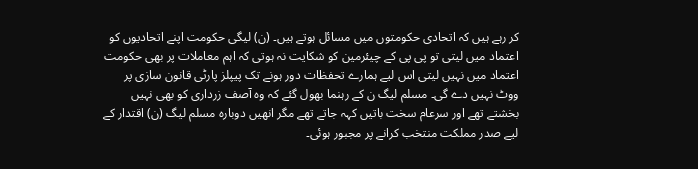کر رہے ہیں کہ اتحادی حکومتوں میں مسائل ہوتے ہیں۔ (ن) لیگی حکومت اپنے اتحادیوں کو اعتماد میں لیتی تو پی پی کے چیئرمین کو شکایت نہ ہوتی کہ اہم معاملات پر بھی حکومت اعتماد میں نہیں لیتی اس لیے ہمارے تحفظات دور ہونے تک پیپلز پارٹی قانون سازی پر ووٹ نہیں دے گی۔ مسلم لیگ ن کے رہنما بھول گئے کہ وہ آصف زرداری کو بھی نہیں بخشتے تھے اور سرعام سخت باتیں کہہ جاتے تھے مگر انھیں دوبارہ مسلم لیگ (ن) اقتدار کے لیے صدر مملکت منتخب کرانے پر مجبور ہوئی۔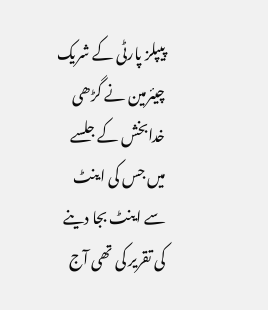پیپلز پارٹی کے شریک چیئرمین نے گڑھی خدابخش کے جلسے میں جس کی اینٹ سے اینٹ بجا دینے کی تقریر کی تھی آج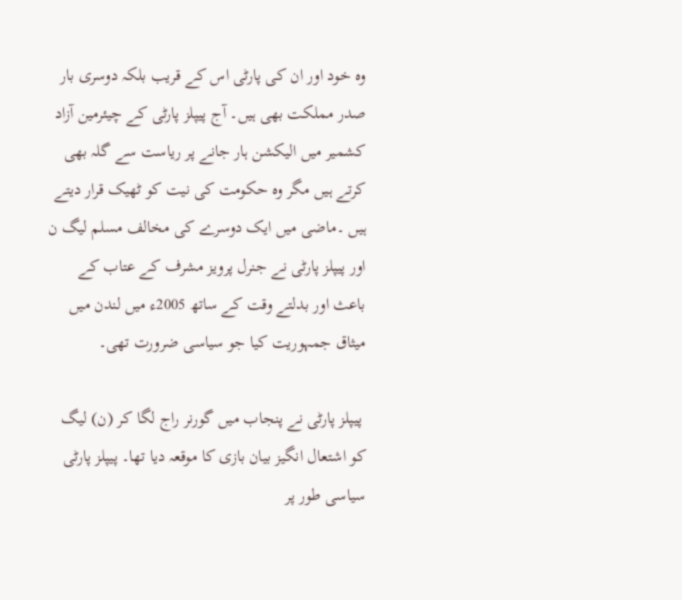وہ خود اور ان کی پارٹی اس کے قریب بلکہ دوسری بار صدر مملکت بھی ہیں۔ آج پیپلز پارٹی کے چیئرمین آزاد کشمیر میں الیکشن ہار جانے پر ریاست سے گلہ بھی کرتے ہیں مگر وہ حکومت کی نیت کو ٹھیک قرار دیتے ہیں ۔ماضی میں ایک دوسرے کی مخالف مسلم لیگ ن اور پیپلز پارٹی نے جنرل پرویز مشرف کے عتاب کے باعث اور بدلتے وقت کے ساتھ 2005ء میں لندن میں میثاق جمہوریت کیا جو سیاسی ضرورت تھی۔

 پیپلز پارٹی نے پنجاب میں گورنر راج لگا کر (ن) لیگ کو اشتعال انگیز بیان بازی کا موقعہ دیا تھا۔ پیپلز پارٹی سیاسی طور پر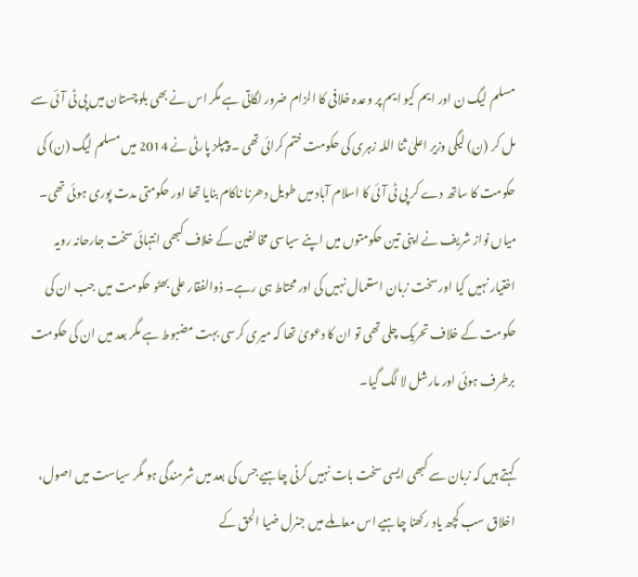مسلم لیگ ن اور ایم کیو ایم پر وعدہ خلافی کا الزام ضرور لگاتی ہے مگر اس نے بھی بلوچستان میں پی ٹی آئی سے مل کر (ن) لیگی وزیر اعلیٰ ثنا اللہ زہری کی حکومت ختم کرائی تھی ۔ پیپلز پارٹی نے 2014 میں مسلم لیگ (ن) کی حکومت کا ساتھ دے کر پی ٹی آئی کا اسلام آباد میں طویل دھرنا ناکام بنایا تھا اور حکومتی مدت پوری ہوئی تھی۔ میاں نواز شریف نے اپنی تین حکومتوں میں اپنے سیاسی مخالفین کے خلاف کبھی انتہائی سخت جارحانہ رویہ اختیار نہیں کیا اور سخت زبان استعمال نہیں کی اور محتاط ہی رہے۔ ذوالفقار علی بھٹو حکومت میں جب ان کی حکومت کے خلاف تحریک چلی تھی تو ان کا دعویٰ تھا کہ میری کرسی بہت مضبوط ہے مگر بعد میں ان کی حکومت برطرف ہوئی اور مارشل لا لگ گیا۔

کہتے ہیں کہ زبان سے کبھی ایسی سخت بات نہیں کرنی چاہیے جس کی بعد میں شرمندگی ہو مگر سیاست میں اصول، اخلاق سب کچھ یاد رکھنا چاہیے اس معاملے میں جنرل ضیا الحق کے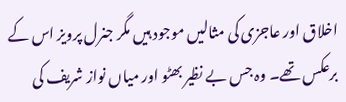اخلاق اور عاجزی کی مثالیں موجود ہیں مگر جنرل پرویز اس کے برعکس تھے۔ وہ جس بے نظیر بھٹو اور میاں نواز شریف کی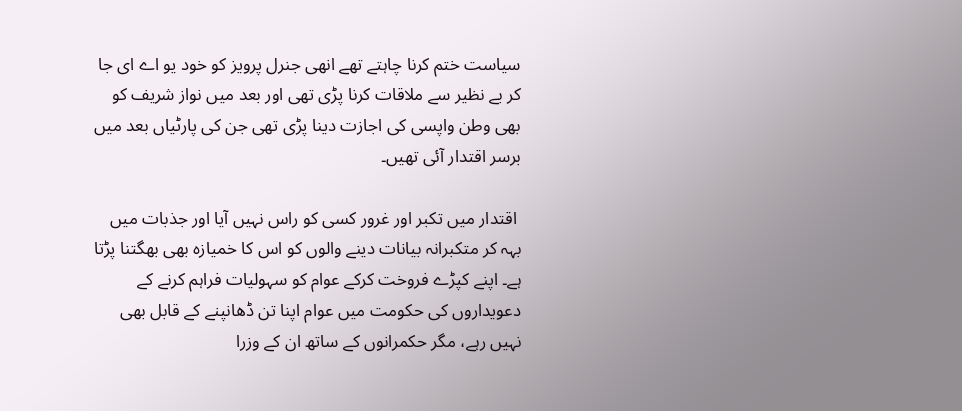سیاست ختم کرنا چاہتے تھے انھی جنرل پرویز کو خود یو اے ای جا کر بے نظیر سے ملاقات کرنا پڑی تھی اور بعد میں نواز شریف کو بھی وطن واپسی کی اجازت دینا پڑی تھی جن کی پارٹیاں بعد میں برسر اقتدار آئی تھیں۔

 اقتدار میں تکبر اور غرور کسی کو راس نہیں آیا اور جذبات میں بہہ کر متکبرانہ بیانات دینے والوں کو اس کا خمیازہ بھی بھگتنا پڑتا ہے۔ اپنے کپڑے فروخت کرکے عوام کو سہولیات فراہم کرنے کے دعویداروں کی حکومت میں عوام اپنا تن ڈھانپنے کے قابل بھی نہیں رہے، مگر حکمرانوں کے ساتھ ان کے وزرا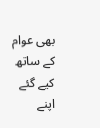بھی عوام کے ساتھ کیے گئے اپنے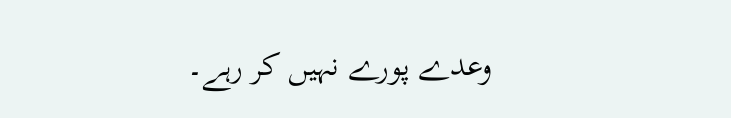وعدے پورے نہیں کر رہے۔